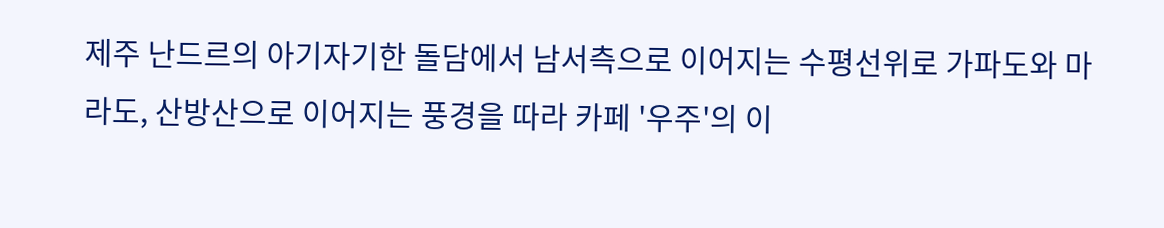제주 난드르의 아기자기한 돌담에서 남서측으로 이어지는 수평선위로 가파도와 마라도, 산방산으로 이어지는 풍경을 따라 카페 '우주'의 이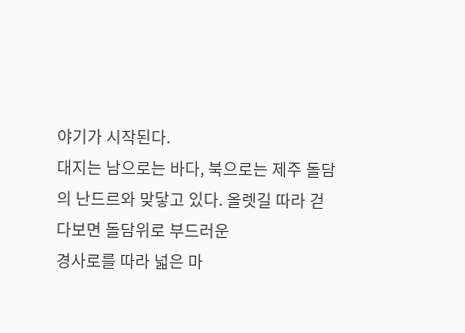야기가 시작된다.
대지는 남으로는 바다, 북으로는 제주 돌담의 난드르와 맞닿고 있다. 올렛길 따라 걷다보면 돌담위로 부드러운
경사로를 따라 넓은 마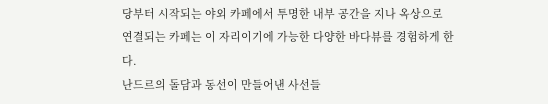당부터 시작되는 야외 카페에서 투명한 내부 공간을 지나 옥상으로 연결되는 카페는 이 자리이기에 가능한 다양한 바다뷰를 경험하게 한다.
난드르의 돌담과 동선이 만들어낸 사선들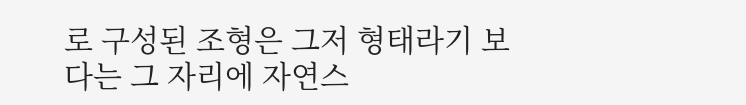로 구성된 조형은 그저 형태라기 보다는 그 자리에 자연스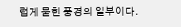럽게 묻힌 풍경의 일부이다.